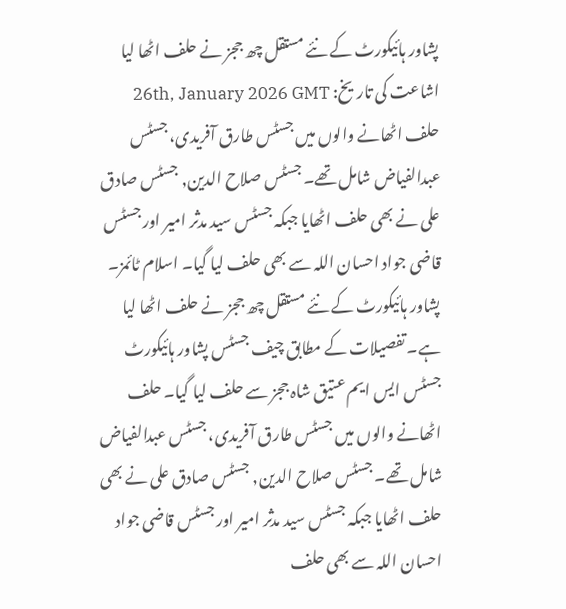پشاور ہائیکورٹ کے نئے مستقل چھ ججز نے حلف اٹھا لیا
اشاعت کی تاریخ: 26th, January 2026 GMT
حلف اٹھانے والوں میں جسٹس طارق آفریدی، جسٹس عبدالفیاض شامل تھے۔ جسٹس صلاح الدین, جسٹس صادق علی نے بھی حلف اٹھایا جبکہ جسٹس سید مدثر امیر اور جسٹس قاضی جواد احسان اللہ سے بھی حلف لیا گیا۔ اسلام ٹائمز۔ پشاور ہائیکورٹ کے نئے مستقل چھ ججز نے حلف اٹھا لیا ہے۔ تفصیلات کے مطابق چیف جسٹس پشاور ہائیکورٹ جسٹس ایس ایم عتیق شاہ ججز سے حلف لیا گیا۔ حلف اٹھانے والوں میں جسٹس طارق آفریدی، جسٹس عبدالفیاض شامل تھے۔ جسٹس صلاح الدین, جسٹس صادق علی نے بھی حلف اٹھایا جبکہ جسٹس سید مدثر امیر اور جسٹس قاضی جواد احسان اللہ سے بھی حلف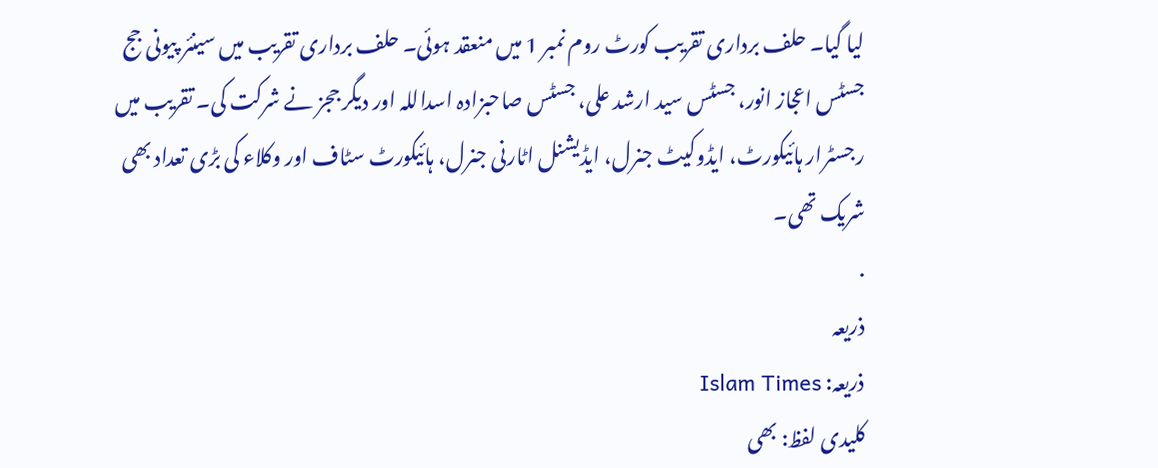لیا گیا۔ حلف برداری تقریب کورٹ روم نمبر 1 میں منعقد ہوئی۔ حلف برداری تقریب میں سینئر پیونی جج جسٹس اعجاز انور، جسٹس سید ارشد علی، جسٹس صاحبزادہ اسداللہ اور دیگر ججز نے شرکت کی۔ تقریب میں رجسٹرار ہائیکورٹ، ایڈوکیٹ جنرل، ایڈیشنل اٹارنی جنرل، ہائیکورٹ سٹاف اور وکلاء کی بڑی تعداد بھی شریک تھی۔
.
ذریعہ
ذریعہ: Islam Times
کلیدی لفظ: بھی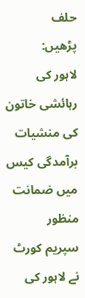حلف
پڑھیں:
لاہور کی رہائشی خاتون کی منشیات برآمدگی کیس میں ضمانت منظور
سپریم کورٹ نے لاہور کی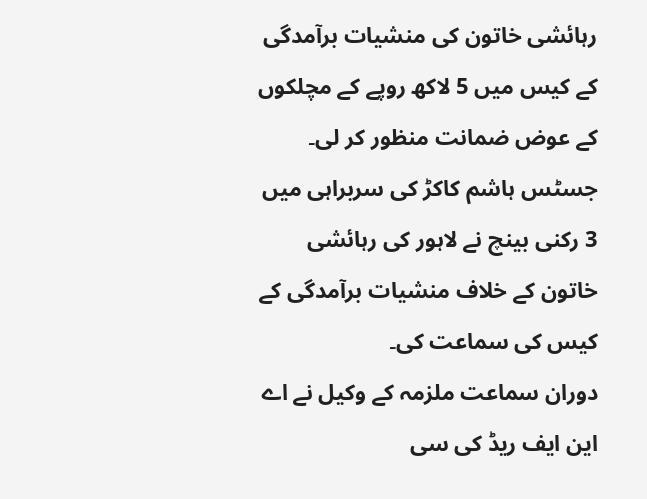رہائشی خاتون کی منشیات برآمدگی کے کیس میں 5 لاکھ روپے کے مچلکوں کے عوض ضمانت منظور کر لی۔
جسٹس ہاشم کاکڑ کی سربراہی میں 3 رکنی بینچ نے لاہور کی رہائشی خاتون کے خلاف منشیات برآمدگی کے کیس کی سماعت کی۔
دوران سماعت ملزمہ کے وکیل نے اے این ایف ریڈ کی سی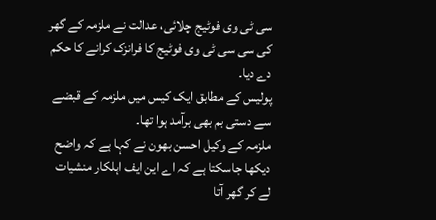سی ٹی وی فوٹیج چلائی، عدالت نے ملزمہ کے گھر کی سی سی ٹی وی فوٹیج کا فرانزک کرانے کا حکم دے دیا۔
پولیس کے مطابق ایک کیس میں ملزمہ کے قبضے سے دستی بم بھی برآمد ہوا تھا۔
ملزمہ کے وکیل احسن بھون نے کہا ہے کہ واضح دیکھا جاسکتا ہے کہ اے این ایف اہلکار منشیات لے کر گھر آتا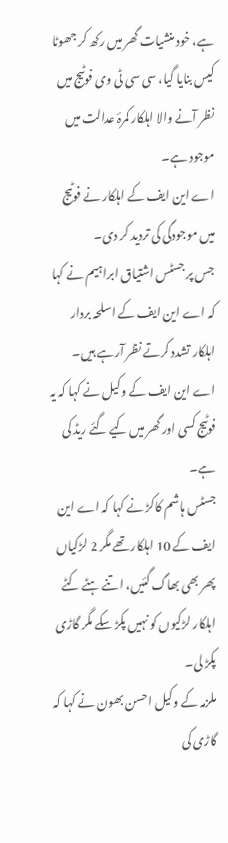ہے، خود منشیات گھر میں رکھ کر جھوٹا کیس بنایا گیا، سی سی ٹی وی فوٹیج میں نظر آنے والا اہلکار کمرۂ عدالت میں موجود ہے۔
اے این ایف کے اہلکار نے فوٹیج میں موجودگی کی تردید کر دی۔
جس پر جسٹس اشتیاق ابراہیم نے کہا کہ اے این ایف کے اسلحہ بردار اہلکار تشدد کرتے نظر آرہے ہیں۔
اے این ایف کے وکیل نے کہا کہ یہ فوٹیج کسی اور گھر میں کیے گئے ریڈ کی ہے۔
جسٹس ہاشم کاکڑ نے کہا کہ اے این ایف کے 10 اہلکار تھے مگر 2 لڑکیاں پھر بھی بھاگ گئیں، اتنے ہٹے کٹے اہلکار لڑکیوں کو نہیں پکڑ سکے مگر گاڑی پکڑ لی۔
ملزمہ کے وکیل احسن بھون نے کہا کہ گاڑی کی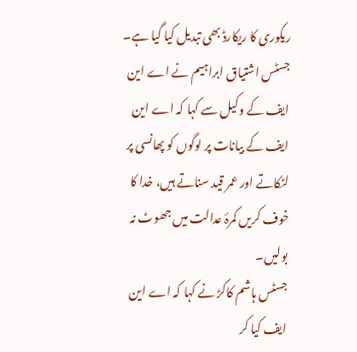ریکوری کا ریکارڈ بھی تبدیل کیا گیا ہے۔
جسٹس اشتیاق ابراہیم نے اے این ایف کے وکیل سے کہا کہ اے این ایف کے بیانات پر لوگوں کو پھانسی پر لٹکاتے اور عمر قید سناتے ہیں، خدا کا خوف کریں کمرۂ عدالت میں جھوٹ نہ بولیں۔
جسٹس ہاشم کاکڑ نے کہا کہ اے این ایف کیا کر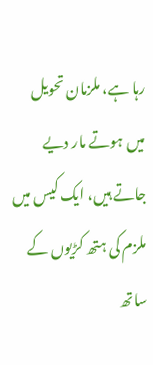رہا ہے، ملزمان تحویل میں ہوتے مار دیے جاتے ہیں، ایک کیس میں ملزم کی ہتھ کڑیوں کے ساتھ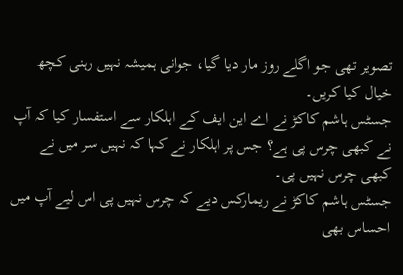تصویر تھی جو اگلے روز مار دیا گیا، جوانی ہمیشہ نہیں رہنی کچھ خیال کیا کریں۔
جسٹس ہاشم کاکڑ نے اے این ایف کے اہلکار سے استفسار کیا کہ آپ نے کبھی چرس پی ہے؟ جس پر اہلکار نے کہا کہ نہیں سر میں نے کبھی چرس نہیں پی۔
جسٹس ہاشم کاکڑ نے ریمارکس دیے کہ چرس نہیں پی اس لیے آپ میں احساس بھی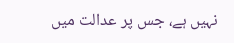نہیں ہے، جس پر عدالت میں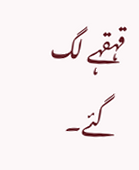قہقہے لگ گئے۔